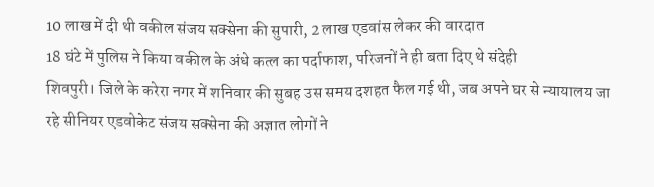10 लाख में दी थी वकील संजय सक्सेना की सुपारी, 2 लाख एडवांस लेकर की वारदात
18 घंटे में पुलिस ने किया वकील के अंधे कत्ल का पर्दाफाश, परिजनों ने ही बता दिए थे संदेही
शिवपुरी। जिले के करेरा नगर में शनिवार की सुबह उस समय दशहत फैल गई थी, जब अपने घर से न्यायालय जा रहे सीनियर एडवोकेट संजय सक्सेना की अज्ञात लोगों ने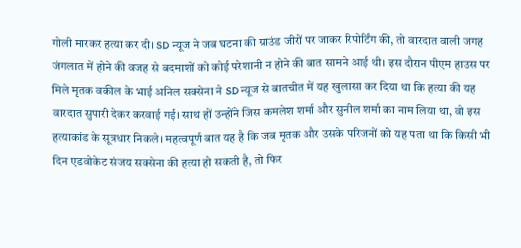गोली मारकर हत्या कर दी। SD न्यूज ने जब घटना की ग्राउंड जीरों पर जाकर रिपोर्टिंग की, तो वारदात वाली जगह जंगलात में होने की वजह से बदमाशों को कोई परेशानी न होने की बात सामने आई थी। इस दौरान पीएम हाउस पर मिले मृतक वकील के भाई अनिल सक्सेना ने SD न्यूज से बातचीत में यह खुलासा कर दिया था कि हत्या की यह वारदात सुपारी देकर करवाई गई। साथ हों उन्होंने जिस कमलेश शर्मा और सुनील शर्मा का नाम लिया था, वो इस हत्याकांड के सूत्रधार निकले। महत्वपूर्ण बात यह है कि जब मृतक और उसके परिजनों को यह पता था कि किसी भी दिन एडवोकेट संजय सक्सेना की हत्या हो सकती है, तो फिर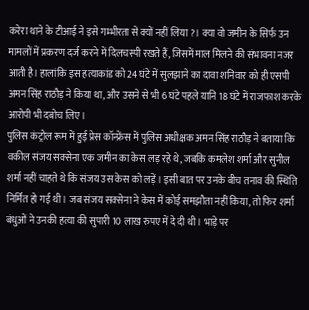करेरा थाने के टीआई ने इसे गम्भीरता से क्यों नहीं लिया?। क्या वो जमीन के सिर्फ उन मामलों में प्रकरण दर्ज करने में दिलचस्पी रखते हैं, जिसमें माल मिलने की संभावना नजर आती है। हालांकि इस हत्याकांड को 24 घंटे में सुलझाने का दावा शनिवार को ही एसपी अमन सिंह राठौड़ ने किया था, और उसने से भी 6 घंटे पहले यानि 18 घंटे में राजफाश करके आरोपी भी दबोच लिए।
पुलिस कंट्रोल रूम में हुई प्रेस कॉन्फ्रेंस में पुलिस अधीक्षक अमन सिंह राठौड़ ने बताया कि वकील संजय सक्सेना एक जमीन का केस लड़ रहे थे, जबकि कमलेश शर्मा और सुनील शर्मा नहीं चाहते थे कि संजय उस केस को लड़ें। इसी बात पर उनके बीच तनाव की स्थिति निर्मित हो गई थी। जब संजय सक्सेना ने केस में कोई समझौता नहीं किया, तो फिर शर्मा बंधुओं ने उनकी हत्या की सुपारी 10 लाख रुपए में दे दी थी। भाड़े पर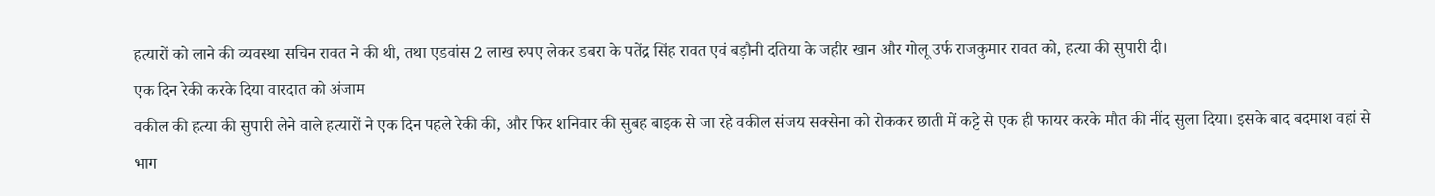हत्यारों को लाने की व्यवस्था सचिन रावत ने की थी, तथा एडवांस 2 लाख रुपए लेकर डबरा के पतेंद्र सिंह रावत एवं बड़ौनी दतिया के जहीर खान और गोलू उर्फ राजकुमार रावत को, हत्या की सुपारी दी।
एक दिन रेकी करके दिया वारदात को अंजाम
वकील की हत्या की सुपारी लेने वाले हत्यारों ने एक दिन पहले रेकी की, और फिर शनिवार की सुबह बाइक से जा रहे वकील संजय सक्सेना को रोककर छाती में कट्टे से एक ही फायर करके मौत की नींद सुला दिया। इसके बाद बदमाश वहां से भाग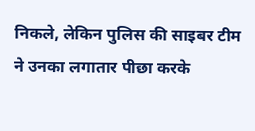निकले, लेकिन पुलिस की साइबर टीम ने उनका लगातार पीछा करके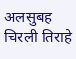अलसुबह चिरली तिराहे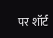पर शॉर्ट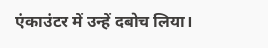एंकाउंटर में उन्हें दबोच लिया।